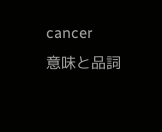cancer
意味と品詞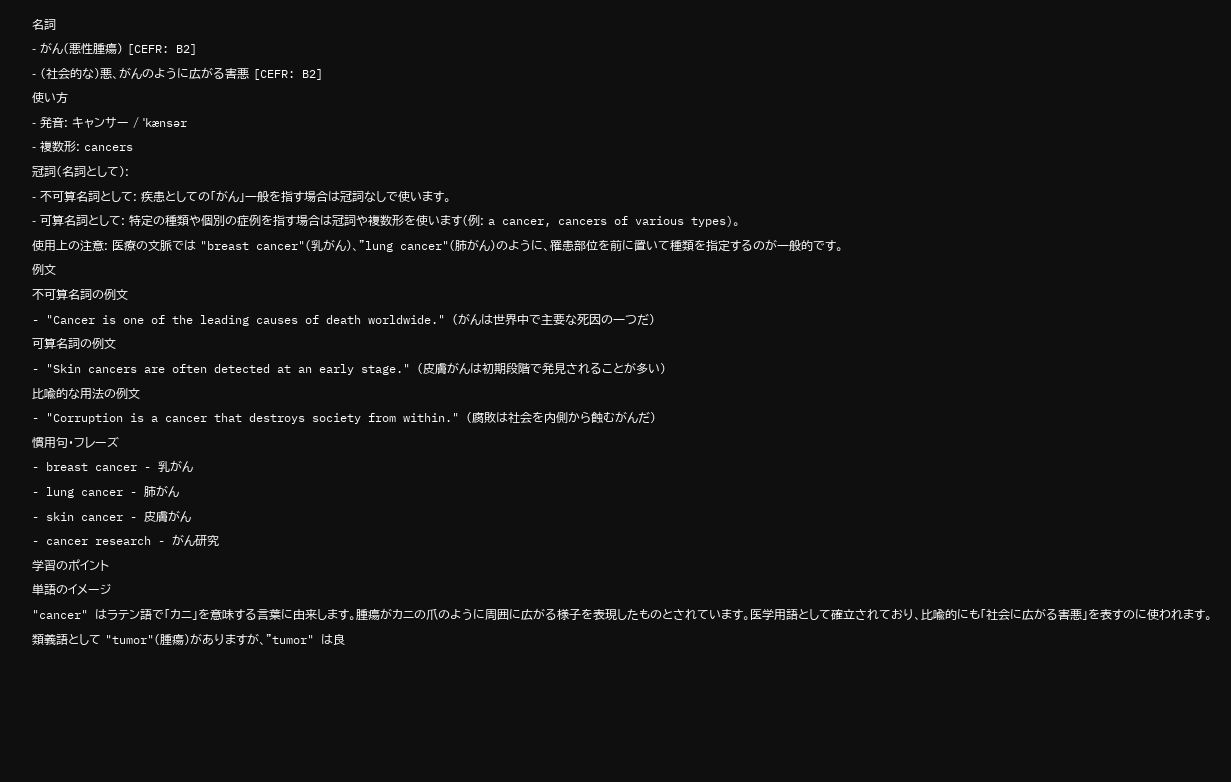名詞
- がん(悪性腫瘍) [CEFR: B2]
- (社会的な)悪、がんのように広がる害悪 [CEFR: B2]
使い方
- 発音: キャンサー / ˈkænsər
- 複数形: cancers
冠詞(名詞として):
- 不可算名詞として: 疾患としての「がん」一般を指す場合は冠詞なしで使います。
- 可算名詞として: 特定の種類や個別の症例を指す場合は冠詞や複数形を使います(例: a cancer, cancers of various types)。
使用上の注意: 医療の文脈では "breast cancer"(乳がん)、"lung cancer"(肺がん)のように、罹患部位を前に置いて種類を指定するのが一般的です。
例文
不可算名詞の例文
- "Cancer is one of the leading causes of death worldwide." (がんは世界中で主要な死因の一つだ)
可算名詞の例文
- "Skin cancers are often detected at an early stage." (皮膚がんは初期段階で発見されることが多い)
比喩的な用法の例文
- "Corruption is a cancer that destroys society from within." (腐敗は社会を内側から蝕むがんだ)
慣用句・フレーズ
- breast cancer - 乳がん
- lung cancer - 肺がん
- skin cancer - 皮膚がん
- cancer research - がん研究
学習のポイント
単語のイメージ
"cancer" はラテン語で「カニ」を意味する言葉に由来します。腫瘍がカニの爪のように周囲に広がる様子を表現したものとされています。医学用語として確立されており、比喩的にも「社会に広がる害悪」を表すのに使われます。
類義語として "tumor"(腫瘍)がありますが、"tumor" は良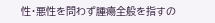性・悪性を問わず腫瘍全般を指すの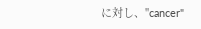に対し、"cancer"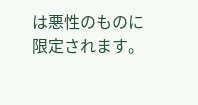は悪性のものに限定されます。